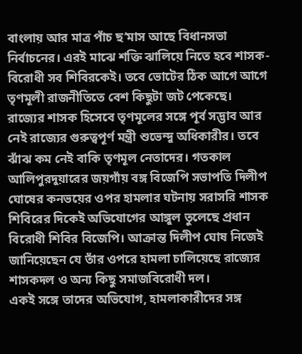বাংলায় আর মাত্র পাঁচ ছ’মাস আছে বিধানসভা নির্বাচনের। এরই মাঝে শক্তি ঝালিয়ে নিতে হবে শাসক-বিরোধী সব শিবিরকেই। তবে ভোটের ঠিক আগে আগে তৃণমূলী রাজনীতিতে বেশ কিছুটা জট পেকেছে।
রাজ্যের শাসক হিসেবে তৃণমূলের সঙ্গে পূর্ব সদ্ভাব আর নেই রাজ্যের গুরুত্বপূর্ণ মন্ত্রী শুভেন্দু অধিকারীর। তবে ঝাঁঝ কম নেই বাকি তৃণমূল নেতাদের। গতকাল আলিপুরদুয়ারের জয়গাঁয় বঙ্গ বিজেপি সভাপতি দিলীপ ঘোষের কনভয়ের ওপর হামলার ঘটনায় সরাসরি শাসক শিবিরের দিকেই অভিযোগের আঙ্গুল তুলেছে প্রধান বিরোধী শিবির বিজেপি। আক্রান্ত দিলীপ ঘোষ নিজেই জানিয়েছেন যে তাঁর ওপরে হামলা চালিয়েছে রাজ্যের শাসকদল ও অন্য কিছু সমাজবিরোধী দল।
একই সঙ্গে তাদের অভিযোগ, হামলাকারীদের সঙ্গ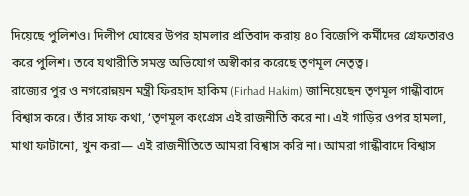দিয়েছে পুলিশও। দিলীপ ঘোষের উপর হামলার প্রতিবাদ করায় ৪০ বিজেপি কর্মীদের গ্রেফতারও করে পুলিশ। তবে যথারীতি সমস্ত অভিযোগ অস্বীকার করেছে তৃণমূল নেতৃত্ব।
রাজ্যের পুর ও নগরোন্নয়ন মন্ত্রী ফিরহাদ হাকিম (Firhad Hakim) জানিয়েছেন তৃণমূল গান্ধীবাদে বিশ্বাস করে। তাঁর সাফ কথা, ‘তৃণমূল কংগ্রেস এই রাজনীতি করে না। এই গাড়ির ওপর হামলা, মাথা ফাটানো, খুন করা— এই রাজনীতিতে আমরা বিশ্বাস করি না। আমরা গান্ধীবাদে বিশ্বাস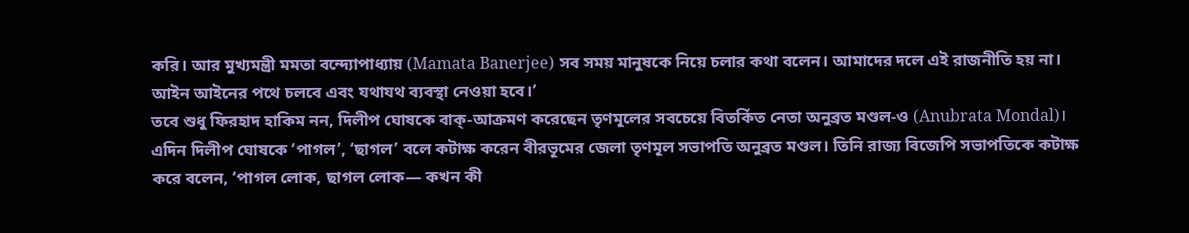করি। আর মুখ্যমন্ত্রী মমতা বন্দ্যোপাধ্যায় (Mamata Banerjee) সব সময় মানুষকে নিয়ে চলার কথা বলেন। আমাদের দলে এই রাজনীতি হয় না। আইন আইনের পথে চলবে এবং যথাযথ ব্যবস্থা নেওয়া হবে।’
তবে শুধু ফিরহাদ হাকিম নন, দিলীপ ঘোষকে বাক্-আক্রমণ করেছেন তৃণমূলের সবচেয়ে বিতর্কিত নেতা অনুব্রত মণ্ডল-ও (Anubrata Mondal)। এদিন দিলীপ ঘোষকে ‘পাগল’, ‘ছাগল’ বলে কটাক্ষ করেন বীরভূমের জেলা তৃণমূল সভাপতি অনুব্রত মণ্ডল। তিনি রাজ্য বিজেপি সভাপতিকে কটাক্ষ করে বলেন, ‘পাগল লোক, ছাগল লোক— কখন কী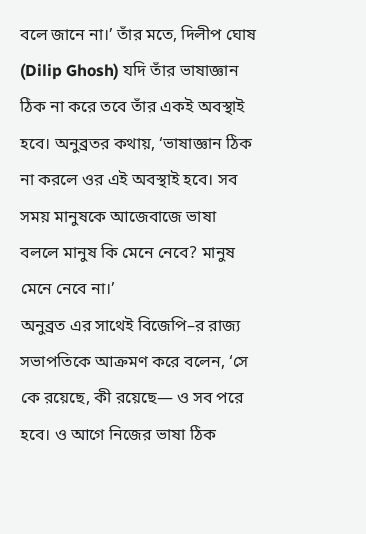বলে জানে না।’ তাঁর মতে, দিলীপ ঘোষ (Dilip Ghosh) যদি তাঁর ভাষাজ্ঞান ঠিক না করে তবে তাঁর একই অবস্থাই হবে। অনুব্রতর কথায়, ‘ভাষাজ্ঞান ঠিক না করলে ওর এই অবস্থাই হবে। সব সময় মানুষকে আজেবাজে ভাষা বললে মানুষ কি মেনে নেবে? মানুষ মেনে নেবে না।’
অনুব্রত এর সাথেই বিজেপি–র রাজ্য সভাপতিকে আক্রমণ করে বলেন, ‘সে কে রয়েছে, কী রয়েছে— ও সব পরে হবে। ও আগে নিজের ভাষা ঠিক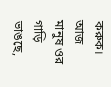করুক। আজ মানুষ ওর গাড়ি ভাঙছে,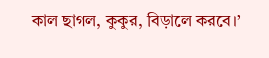কাল ছাগল, কুকুর, বিড়ালে করবে।’